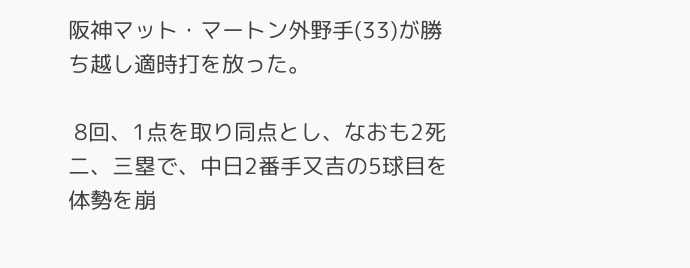阪神マット・マートン外野手(33)が勝ち越し適時打を放った。

 8回、1点を取り同点とし、なおも2死二、三塁で、中日2番手又吉の5球目を体勢を崩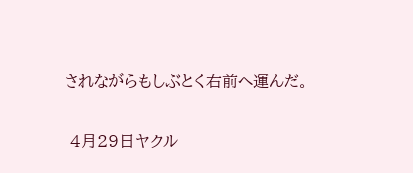されながらもしぶとく右前へ運んだ。

 4月29日ヤクル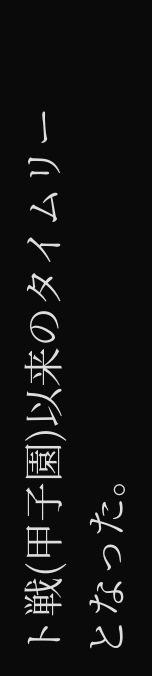ト戦(甲子園)以来のタイムリーとなった。